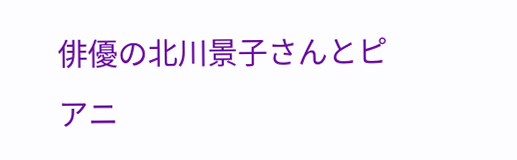俳優の北川景子さんとピアニ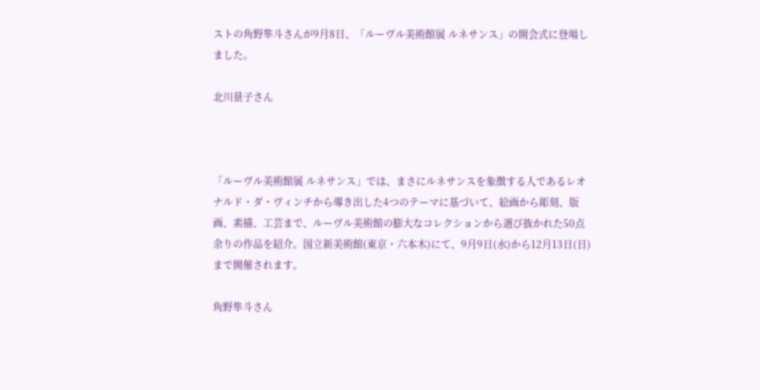ストの角野隼斗さんが9月8日、「ルーヴル美術館展 ルネサンス」の開会式に登場しました。

北川景子さん



「ルーヴル美術館展 ルネサンス」では、まさにルネサンスを象徴する人であるレオナルド・ダ・ヴィンチから導き出した4つのテーマに基づいて、絵画から彫刻、版画、素描、工芸まで、ルーヴル美術館の膨大なコレクションから選び抜かれた50点余りの作品を紹介。国立新美術館(東京・六本木)にて、9月9日(水)から12月13日(日)まで開催されます。

角野隼斗さん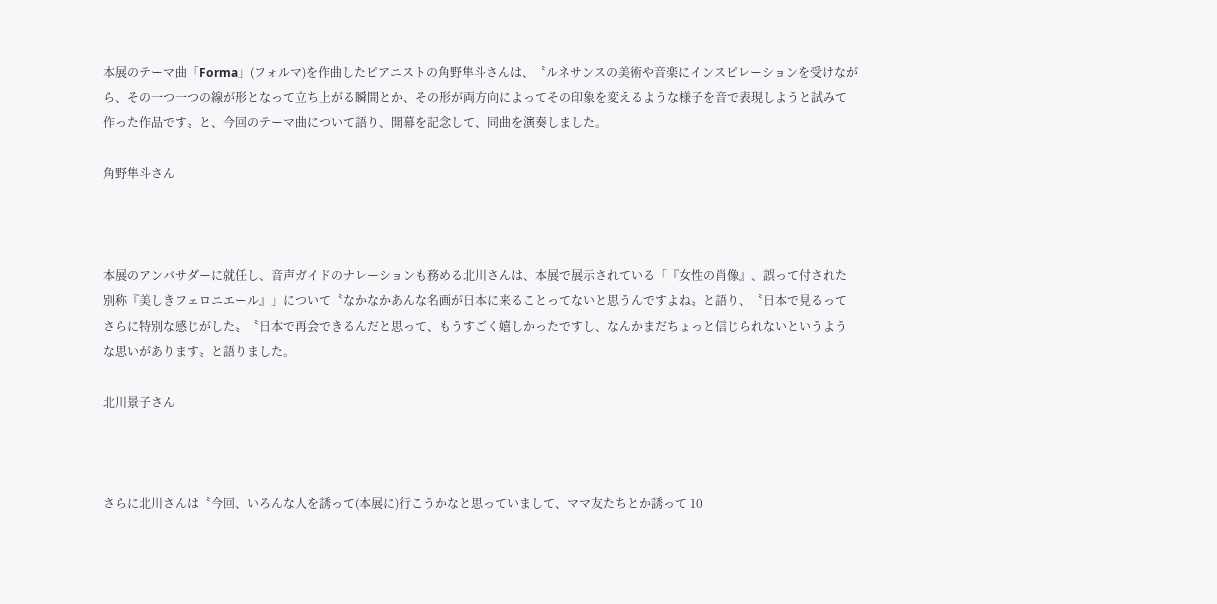本展のテーマ曲「Forma」(フォルマ)を作曲したピアニストの角野隼斗さんは、〝ルネサンスの美術や音楽にインスピレーションを受けながら、その一つ一つの線が形となって立ち上がる瞬間とか、その形が両方向によってその印象を変えるような様子を音で表現しようと試みて作った作品です〟と、今回のテーマ曲について語り、開幕を記念して、同曲を演奏しました。

角野隼斗さん



本展のアンバサダーに就任し、音声ガイドのナレーションも務める北川さんは、本展で展示されている「『女性の肖像』、誤って付された別称『美しきフェロニエール』」について〝なかなかあんな名画が日本に来ることってないと思うんですよね〟と語り、〝日本で見るってさらに特別な感じがした〟〝日本で再会できるんだと思って、もうすごく嬉しかったですし、なんかまだちょっと信じられないというような思いがあります〟と語りました。

北川景子さん



さらに北川さんは〝今回、いろんな人を誘って(本展に)行こうかなと思っていまして、ママ友たちとか誘って 10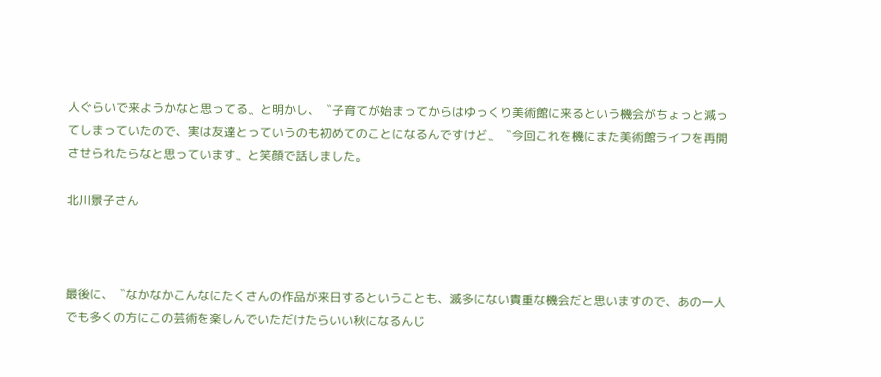人ぐらいで来ようかなと思ってる〟と明かし、〝子育てが始まってからはゆっくり美術館に来るという機会がちょっと減ってしまっていたので、実は友達とっていうのも初めてのことになるんですけど〟〝今回これを機にまた美術館ライフを再開させられたらなと思っています〟と笑顔で話しました。

北川景子さん



最後に、〝なかなかこんなにたくさんの作品が来日するということも、滅多にない貴重な機会だと思いますので、あの一人でも多くの方にこの芸術を楽しんでいただけたらいい秋になるんじ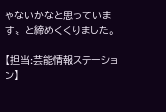ゃないかなと思っています〟と締めくくりました。

【担当:芸能情報ステーション】